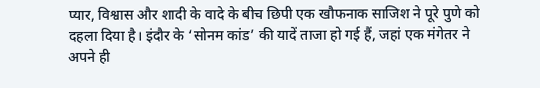प्यार, विश्वास और शादी के वादे के बीच छिपी एक खौफनाक साजिश ने पूरे पुणे को दहला दिया है। इंदौर के ‘सोनम कांड’ की यादें ताजा हो गई हैं, जहां एक मंगेतर ने अपने ही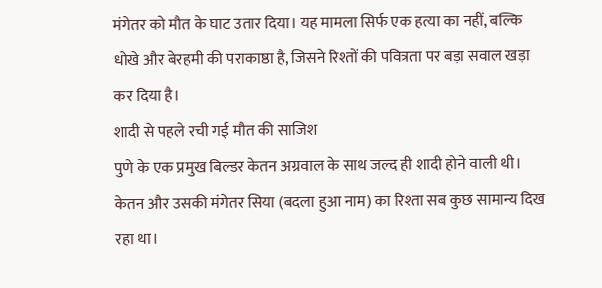मंगेतर को मौत के घाट उतार दिया। यह मामला सिर्फ एक हत्या का नहीं, बल्कि धोखे और बेरहमी की पराकाष्ठा है, जिसने रिश्तों की पवित्रता पर बड़ा सवाल खड़ा कर दिया है।
शादी से पहले रची गई मौत की साजिश
पुणे के एक प्रमुख बिल्डर केतन अग्रवाल के साथ जल्द ही शादी होने वाली थी। केतन और उसकी मंगेतर सिया (बदला हुआ नाम) का रिश्ता सब कुछ सामान्य दिख रहा था।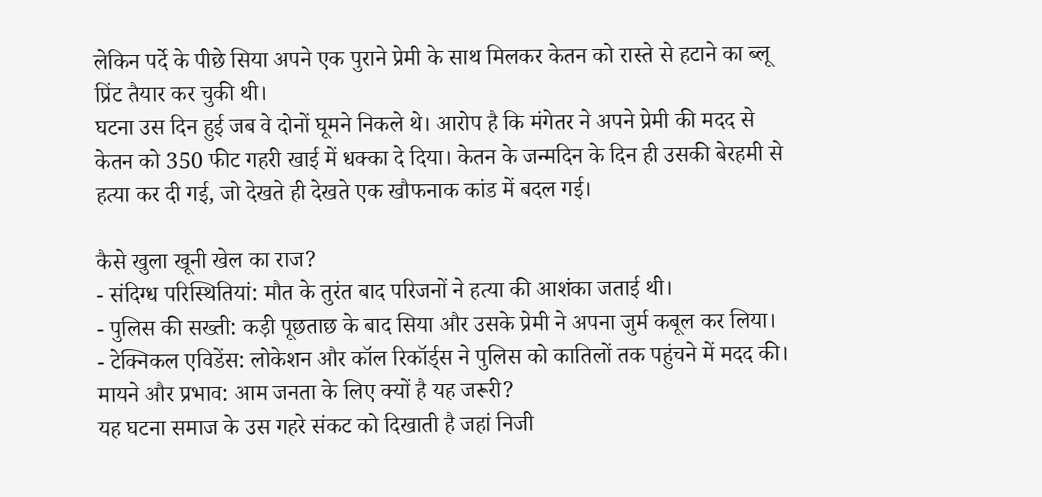लेकिन पर्दे के पीछे सिया अपने एक पुराने प्रेमी के साथ मिलकर केतन को रास्ते से हटाने का ब्लू प्रिंट तैयार कर चुकी थी।
घटना उस दिन हुई जब वे दोनों घूमने निकले थे। आरोप है कि मंगेतर ने अपने प्रेमी की मदद से केतन को 350 फीट गहरी खाई में धक्का दे दिया। केतन के जन्मदिन के दिन ही उसकी बेरहमी से हत्या कर दी गई, जो देखते ही देखते एक खौफनाक कांड में बदल गई।

कैसे खुला खूनी खेल का राज?
- संदिग्ध परिस्थितियां: मौत के तुरंत बाद परिजनों ने हत्या की आशंका जताई थी।
- पुलिस की सख्ती: कड़ी पूछताछ के बाद सिया और उसके प्रेमी ने अपना जुर्म कबूल कर लिया।
- टेक्निकल एविडेंस: लोकेशन और कॉल रिकॉर्ड्स ने पुलिस को कातिलों तक पहुंचने में मदद की।
मायने और प्रभाव: आम जनता के लिए क्यों है यह जरूरी?
यह घटना समाज के उस गहरे संकट को दिखाती है जहां निजी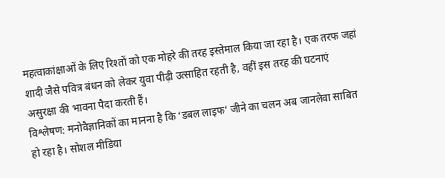महत्वाकांक्षाओं के लिए रिश्तों को एक मोहरे की तरह इस्तेमाल किया जा रहा है। एक तरफ जहां शादी जैसे पवित्र बंधन को लेकर युवा पीढ़ी उत्साहित रहती है, वहीं इस तरह की घटनाएं असुरक्षा की भावना पैदा करती हैं।
विश्लेषण: मनोवैज्ञानिकों का मानना है कि ‘डबल लाइफ’ जीने का चलन अब जानलेवा साबित हो रहा है। सोशल मीडिया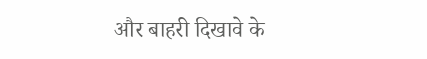और बाहरी दिखावे के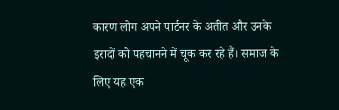कारण लोग अपने पार्टनर के अतीत और उनके इरादों को पहचानने में चूक कर रहे हैं। समाज के लिए यह एक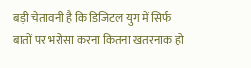बड़ी चेतावनी है कि डिजिटल युग में सिर्फ बातों पर भरोसा करना कितना खतरनाक हो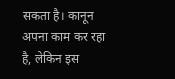सकता है। कानून अपना काम कर रहा है, लेकिन इस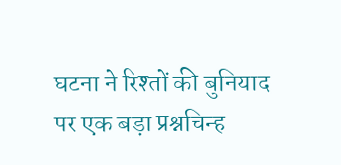घटना ने रिश्तों की बुनियाद पर एक बड़ा प्रश्नचिन्ह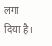लगा दिया है।